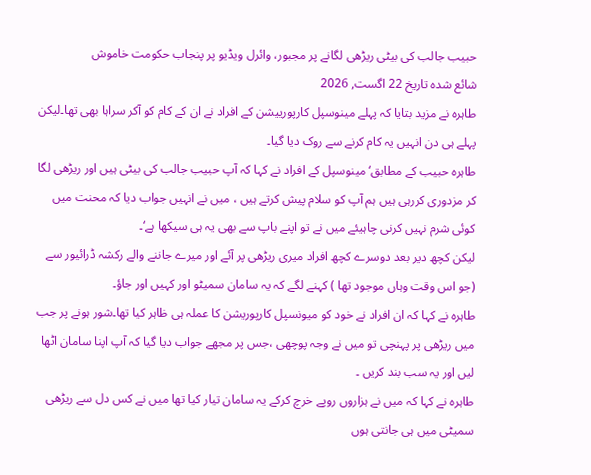حبیب جالب کی بیٹی ریڑھی لگانے پر مجبور، وائرل ویڈیو پر پنجاب حکومت خاموش
شائع شدہ تاریخ 22 اگست, 2026
طاہرہ نے مزید بتایا کہ پہلے مینوسپل کارپورییشن کے افراد نے ان کے کام کو آکر سراہا بھی تھا۔لیکن پہلے ہی دن انہیں یہ کام کرنے سے روک دیا گیا۔
طاہرہ حبیب کے مطابق‘مینوسپل کے افراد نے کہا کہ آپ حبیب جالب کی بیٹی ہیں اور ریڑھی لگا کر مزدوری کررہی ہیں ہم آپ کو سلام پیش کرتے ہیں ، میں نے انہیں جواب دیا کہ محنت میں کوئی شرم نہیں کرنی چاہیئے میں نے تو اپنے باپ سے بھی یہ ہی سیکھا ہے‘۔
لیکن کچھ دیر بعد دوسرے کچھ افراد میری ریڑھی پر آئے اور میرے جاننے والے رکشہ ڈرائیور سے (جو اس وقت وہاں موجود تھا ) کہنے لگے کہ یہ سامان سمیٹو اور کہیں اور جاؤ۔
طاہرہ نے کہا کہ ان افراد نے خود کو میونسپل کارپوریشن کا عملہ ہی ظاہر کیا تھا۔شور ہونے پر جب میں ریڑھی پر پہنچی تو میں نے وجہ پوچھی ،جس پر مجھے جواب دیا گیا کہ آپ اپنا سامان اٹھا لیں اور یہ سب بند کریں ۔
طاہرہ نے کہا کہ میں نے ہزاروں روپے خرچ کرکے یہ سامان تیار کیا تھا میں نے کس دل سے ریڑھی سمیٹی میں ہی جانتی ہوں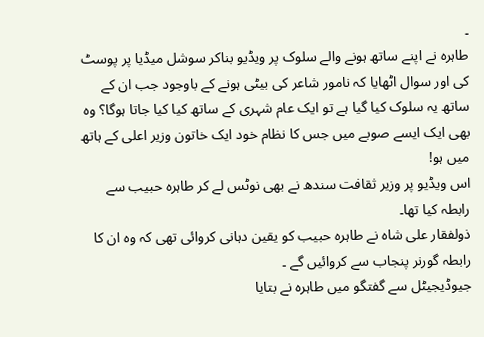۔
طاہرہ نے اپنے ساتھ ہونے والے سلوک پر ویڈیو بناکر سوشل میڈیا پر پوسٹ کی اور سوال اٹھایا کہ نامور شاعر کی بیٹی ہونے کے باوجود جب ان کے ساتھ یہ سلوک کیا گیا ہے تو ایک عام شہری کے ساتھ کیا کیا جاتا ہوگا؟ وہ بھی ایک ایسے صوبے میں جس کا نظام خود ایک خاتون وزیر اعلی کے ہاتھ میں ہو!
اس ویڈیو پر وزیر ثقافت سندھ نے بھی نوٹس لے کر طاہرہ حبیب سے رابطہ کیا تھا۔
ذولفقار علی شاہ نے طاہرہ حبیب کو یقین دہانی کروائی تھی کہ وہ ان کا رابطہ گورنر پنجاب سے کروائیں گے ۔
جیوڈیجیٹل سے گفتگو میں طاہرہ نے بتایا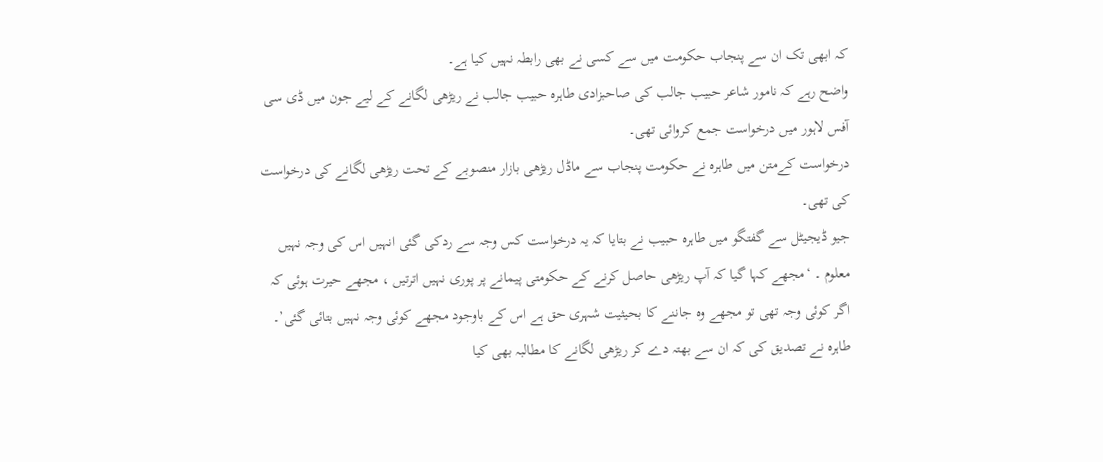کہ ابھی تک ان سے پنجاب حکومت میں سے کسی نے بھی رابطہ نہیں کیا ہے۔
واضح رہے کہ نامور شاعر حبیب جالب کی صاحبزادی طاہرہ حبیب جالب نے ریڑھی لگانے کے لیے جون میں ڈی سی آفس لاہور میں درخواست جمع کروائی تھی۔
درخواست کےمتن میں طاہرہ نے حکومت پنجاب سے ماڈل ریڑھی بازار منصوبے کے تحت ریڑھی لگانے کی درخواست کی تھی۔
جیو ڈیجیٹل سے گفتگو میں طاہرہ حبیب نے بتایا کہ یہ درخواست کس وجہ سے ردکی گئی انہیں اس کی وجہ نہیں معلوم ۔ ‘مجھے کہا گیا کہ آپ ریڑھی حاصل کرنے کے حکومتی پیمانے پر پوری نہیں اترتیں ، مجھے حیرت ہوئی کہ اگر کوئی وجہ تھی تو مجھے وہ جاننے کا بحیثیت شہری حق ہے اس کے باوجود مجھے کوئی وجہ نہیں بتائی گئی’۔
طاہرہ نے تصدیق کی کہ ان سے بھتہ دے کر ریڑھی لگانے کا مطالبہ بھی کیا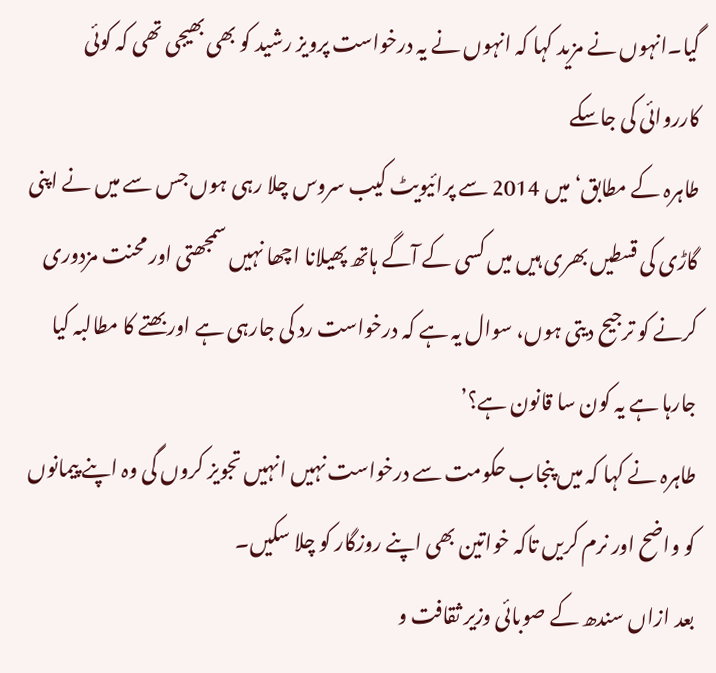گیا۔انہوں نے مزید کہا کہ انہوں نے یہ درخواست پرویز رشید کو بھی بھیجی تھی کہ کوئی کارروائی کی جاسکے
طاہرہ کے مطابق‘میں 2014 سے پرائیویٹ کیب سروس چلا رہی ہوں جس سے میں نے اپنی گاڑی کی قسطیں بھری ہیں میں کسی کے آگے ہاتھ پھیلانا اچھا نہیں سمجھتی اور محنت مزدوری کرنے کو ترجیح دیتی ہوں، سوال یہ ہے کہ درخواست رد کی جارہی ہے اور بھتے کا مطالبہ کیا جارہا ہے یہ کون سا قانون ہے؟’
طاہرہ نے کہا کہ میں پنجاب حکومت سے درخواست نہیں انہیں تجویز کروں گی وہ اپنے پیمانوں کو واضح اور نرم کریں تاکہ خواتین بھی اپنے روزگار کو چلا سکیں۔
بعد ازاں سندھ کے صوبائی وزیر ثقافت و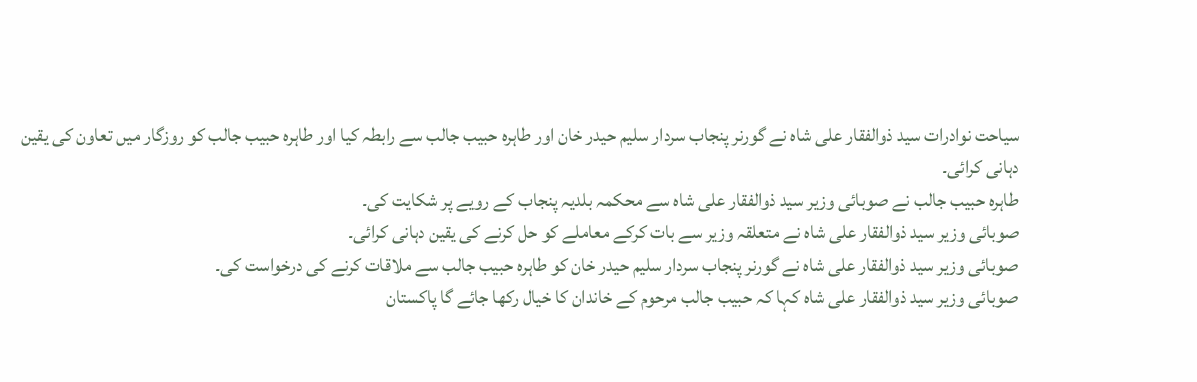سیاحت نوادرات سید ذوالفقار علی شاہ نے گورنر پنجاب سردار سلیم حیدر خان اور طاہرہ حبیب جالب سے رابطہ کیا اور طاہرہ حبیب جالب کو روزگار میں تعاون کی یقین دہانی کرائی۔
طاہرہ حبیب جالب نے صوبائی وزیر سید ذوالفقار علی شاہ سے محکمہ بلدیہ پنجاب کے رویے پر شکایت کی۔
صوبائی وزیر سید ذوالفقار علی شاہ نے متعلقہ وزیر سے بات کرکے معاملے کو حل کرنے کی یقین دہانی کرائی۔
صوبائی وزیر سید ذوالفقار علی شاہ نے گورنر پنجاب سردار سلیم حیدر خان کو طاہرہ حبیب جالب سے ملاقات کرنے کی درخواست کی۔
صوبائی وزیر سید ذوالفقار علی شاہ کہا کہ حبیب جالب مرحوم کے خاندان کا خیال رکھا جائے گا پاکستان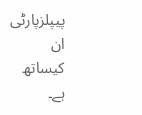پیپلزپارٹی ان کیساتھ ہے۔